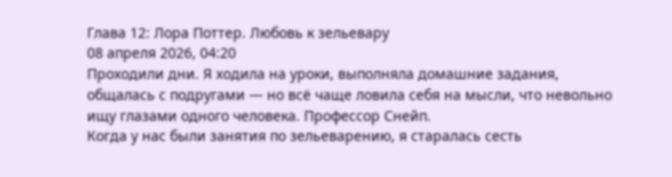Глава 12: Лора Поттер. Любовь к зельевару
08 апреля 2026, 04:20
Проходили дни. Я ходила на уроки, выполняла домашние задания, общалась с подругами — но всё чаще ловила себя на мысли, что невольно ищу глазами одного человека. Профессор Снейп.
Когда у нас были занятия по зельеварению, я старалась сесть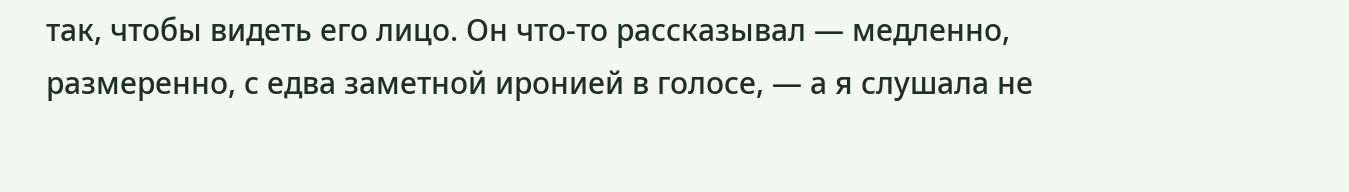так, чтобы видеть его лицо. Он что‑то рассказывал — медленно, размеренно, с едва заметной иронией в голосе, — а я слушала не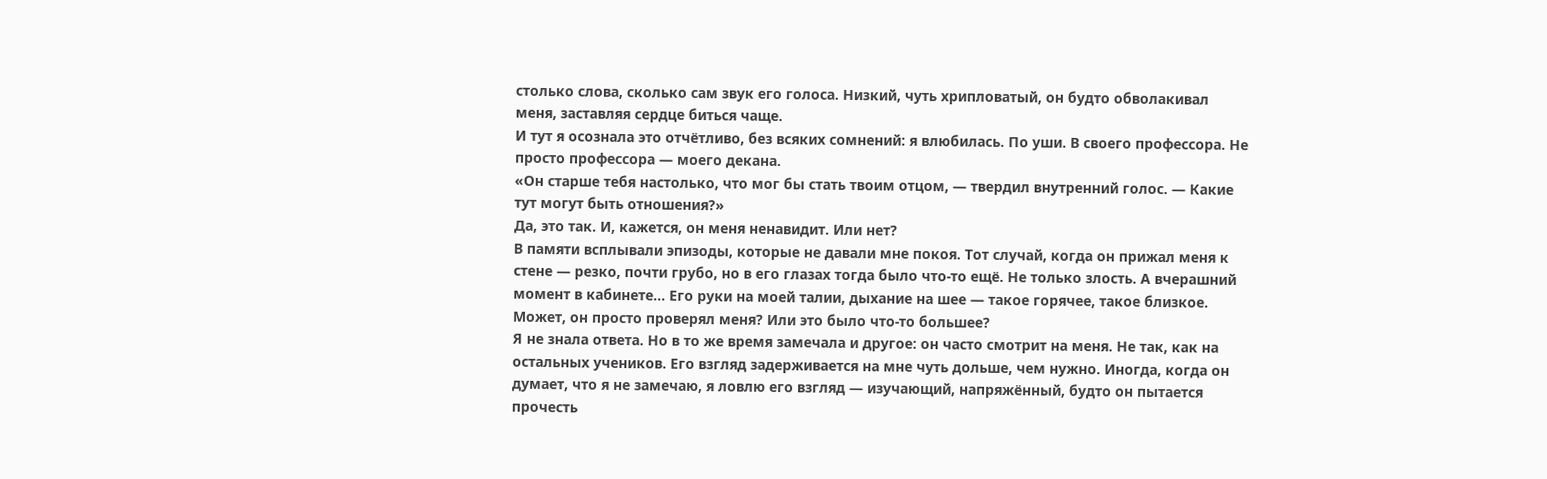столько слова, сколько сам звук его голоса. Низкий, чуть хрипловатый, он будто обволакивал меня, заставляя сердце биться чаще.
И тут я осознала это отчётливо, без всяких сомнений: я влюбилась. По уши. В своего профессора. Не просто профессора — моего декана.
«Он старше тебя настолько, что мог бы стать твоим отцом, — твердил внутренний голос. — Какие тут могут быть отношения?»
Да, это так. И, кажется, он меня ненавидит. Или нет?
В памяти всплывали эпизоды, которые не давали мне покоя. Тот случай, когда он прижал меня к стене — резко, почти грубо, но в его глазах тогда было что‑то ещё. Не только злость. А вчерашний момент в кабинете… Его руки на моей талии, дыхание на шее — такое горячее, такое близкое. Может, он просто проверял меня? Или это было что‑то большее?
Я не знала ответа. Но в то же время замечала и другое: он часто смотрит на меня. Не так, как на остальных учеников. Его взгляд задерживается на мне чуть дольше, чем нужно. Иногда, когда он думает, что я не замечаю, я ловлю его взгляд — изучающий, напряжённый, будто он пытается прочесть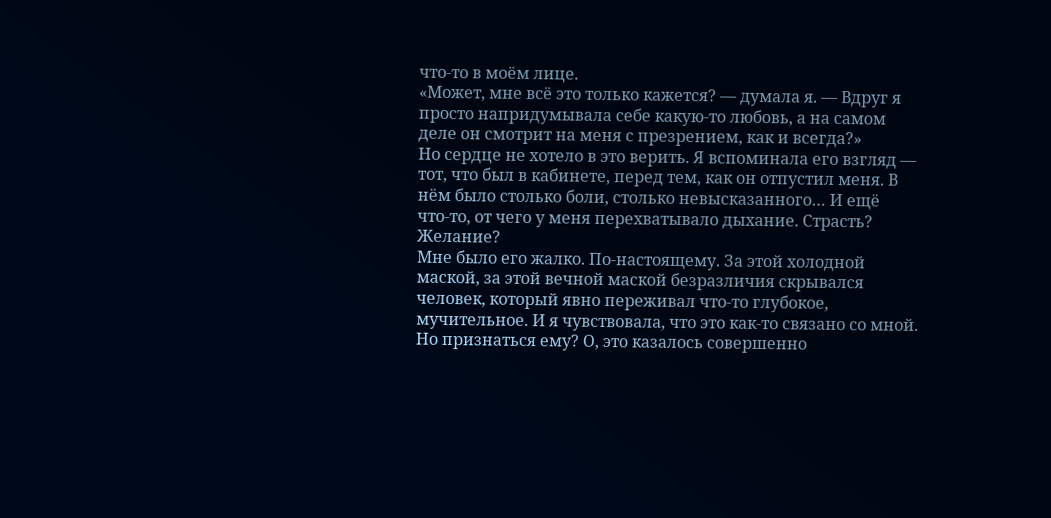что‑то в моём лице.
«Может, мне всё это только кажется? — думала я. — Вдруг я просто напридумывала себе какую‑то любовь, а на самом деле он смотрит на меня с презрением, как и всегда?»
Но сердце не хотело в это верить. Я вспоминала его взгляд — тот, что был в кабинете, перед тем, как он отпустил меня. В нём было столько боли, столько невысказанного… И ещё что‑то, от чего у меня перехватывало дыхание. Страсть? Желание?
Мне было его жалко. По-настоящему. За этой холодной маской, за этой вечной маской безразличия скрывался человек, который явно переживал что‑то глубокое, мучительное. И я чувствовала, что это как‑то связано со мной.
Но признаться ему? О, это казалось совершенно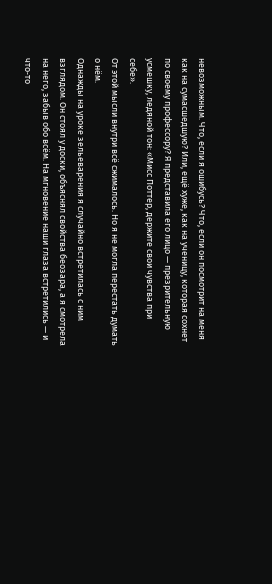невозможным. Что, если я ошибусь? Что, если он посмотрит на меня как на сумасшедшую? Или, ещё хуже, как на ученицу, которая сохнет по своему профессору? Я представила его лицо — презрительную усмешку, ледяной тон: «Мисс Поттер, держите свои чувства при себе».
От этой мысли внутри всё сжималось. Но я не могла перестать думать о нём.
Однажды на уроке зельеварения я случайно встретилась с ним взглядом. Он стоял у доски, объяснял свойства беозара, а я смотрела на него, забыв обо всём. На мгновение наши глаза встретились — и что‑то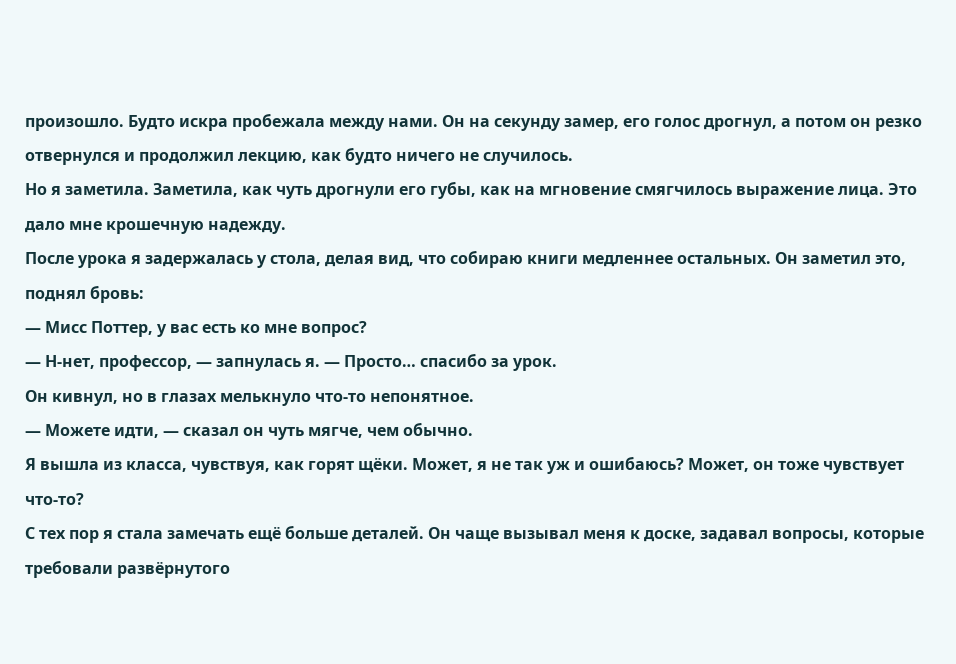произошло. Будто искра пробежала между нами. Он на секунду замер, его голос дрогнул, а потом он резко отвернулся и продолжил лекцию, как будто ничего не случилось.
Но я заметила. Заметила, как чуть дрогнули его губы, как на мгновение смягчилось выражение лица. Это дало мне крошечную надежду.
После урока я задержалась у стола, делая вид, что собираю книги медленнее остальных. Он заметил это, поднял бровь:
— Мисс Поттер, у вас есть ко мне вопрос?
— Н-нет, профессор, — запнулась я. — Просто… спасибо за урок.
Он кивнул, но в глазах мелькнуло что‑то непонятное.
— Можете идти, — сказал он чуть мягче, чем обычно.
Я вышла из класса, чувствуя, как горят щёки. Может, я не так уж и ошибаюсь? Может, он тоже чувствует что‑то?
С тех пор я стала замечать ещё больше деталей. Он чаще вызывал меня к доске, задавал вопросы, которые требовали развёрнутого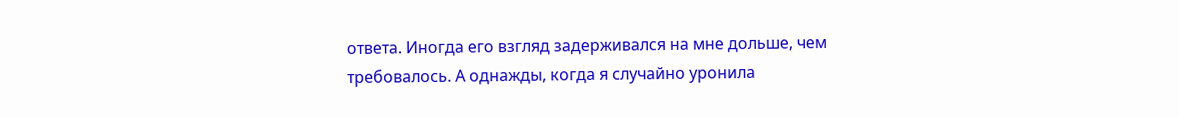ответа. Иногда его взгляд задерживался на мне дольше, чем требовалось. А однажды, когда я случайно уронила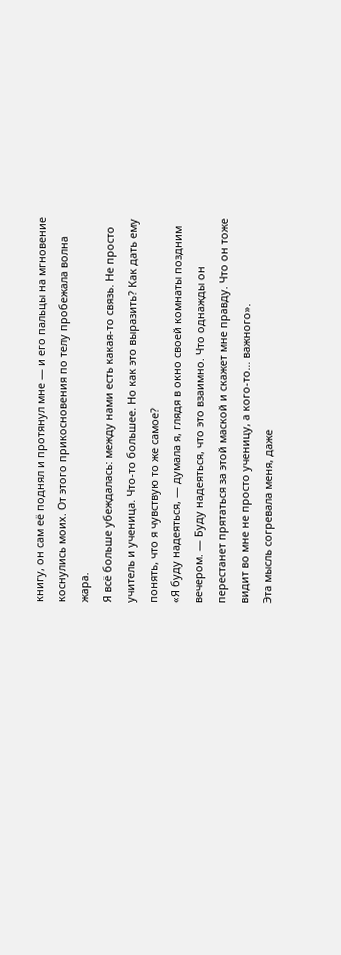книгу, он сам её поднял и протянул мне — и его пальцы на мгновение коснулись моих. От этого прикосновения по телу пробежала волна жара.
Я всё больше убеждалась: между нами есть какая‑то связь. Не просто учитель и ученица. Что‑то большее. Но как это выразить? Как дать ему понять, что я чувствую то же самое?
«Я буду надеяться, — думала я, глядя в окно своей комнаты поздним вечером. — Буду надеяться, что это взаимно. Что однажды он перестанет прятаться за этой маской и скажет мне правду. Что он тоже видит во мне не просто ученицу, а кого‑то… важного».
Эта мысль согревала меня, даже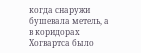когда снаружи бушевала метель, а в коридорах Хогвартса было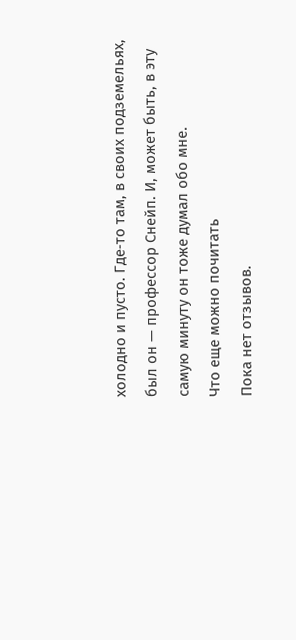холодно и пусто. Где‑то там, в своих подземельях, был он — профессор Снейп. И, может быть, в эту самую минуту он тоже думал обо мне.
Что еще можно почитать
Пока нет отзывов.